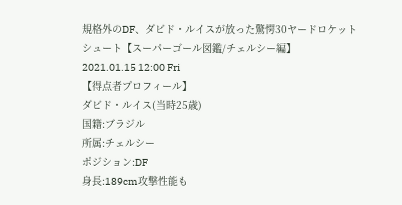規格外のDF、ダビド・ルイスが放った驚愕30ヤードロケットシュート【スーパーゴール図鑑/チェルシー編】
2021.01.15 12:00 Fri
【得点者プロフィール】
ダビド・ルイス(当時25歳)
国籍:ブラジル
所属:チェルシー
ポジション:DF
身長:189cm攻撃性能も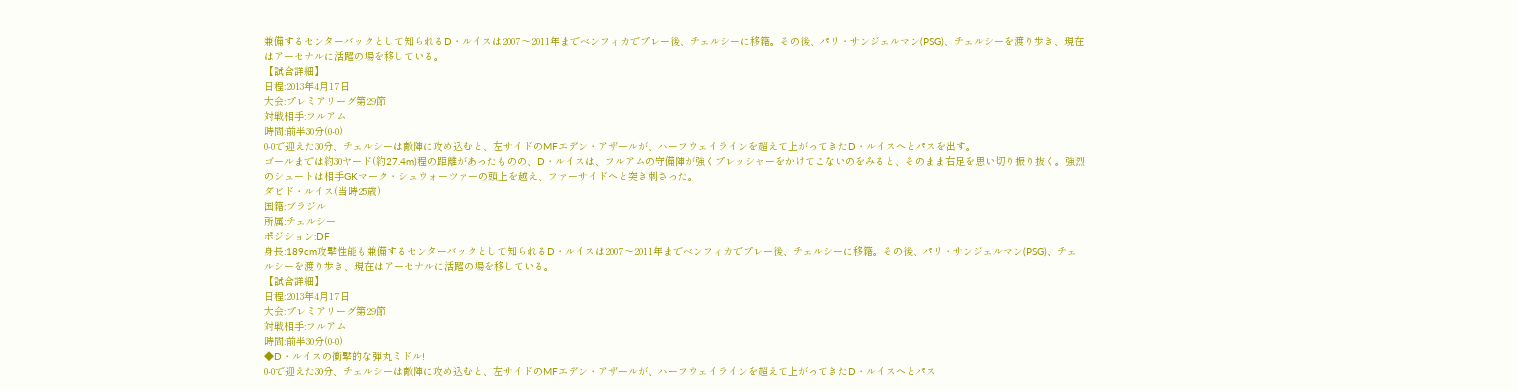兼備するセンターバックとして知られるD・ルイスは2007〜2011年までベンフィカでプレー後、チェルシーに移籍。その後、パリ・サンジェルマン(PSG)、チェルシーを渡り歩き、現在はアーセナルに活躍の場を移している。
【試合詳細】
日程:2013年4月17日
大会:プレミアリーグ第29節
対戦相手:フルアム
時間:前半30分(0-0)
0-0で迎えた30分、チェルシーは敵陣に攻め込むと、左サイドのMFエデン・アザールが、ハーフウェイラインを超えて上がってきたD・ルイスへとパスを出す。
ゴールまでは約30ヤード(約27.4m)程の距離があったものの、D・ルイスは、フルアムの守備陣が強くプレッシャーをかけてこないのをみると、そのまま右足を思い切り振り抜く。強烈のシュートは相手GKマーク・シュウォーツァーの頭上を越え、ファーサイドへと突き刺さった。
ダビド・ルイス(当時25歳)
国籍:ブラジル
所属:チェルシー
ポジション:DF
身長:189cm攻撃性能も兼備するセンターバックとして知られるD・ルイスは2007〜2011年までベンフィカでプレー後、チェルシーに移籍。その後、パリ・サンジェルマン(PSG)、チェルシーを渡り歩き、現在はアーセナルに活躍の場を移している。
【試合詳細】
日程:2013年4月17日
大会:プレミアリーグ第29節
対戦相手:フルアム
時間:前半30分(0-0)
◆D・ルイスの衝撃的な弾丸ミドル!
0-0で迎えた30分、チェルシーは敵陣に攻め込むと、左サイドのMFエデン・アザールが、ハーフウェイラインを超えて上がってきたD・ルイスへとパス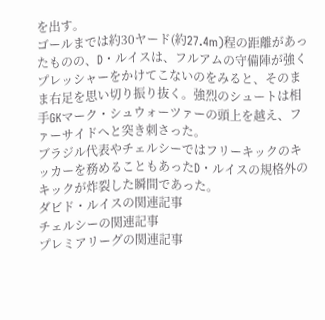を出す。
ゴールまでは約30ヤード(約27.4m)程の距離があったものの、D・ルイスは、フルアムの守備陣が強くプレッシャーをかけてこないのをみると、そのまま右足を思い切り振り抜く。強烈のシュートは相手GKマーク・シュウォーツァーの頭上を越え、ファーサイドへと突き刺さった。
ブラジル代表やチェルシーではフリーキックのキッカーを務めることもあったD・ルイスの規格外のキックが炸裂した瞬間であった。
ダビド・ルイスの関連記事
チェルシーの関連記事
プレミアリーグの関連記事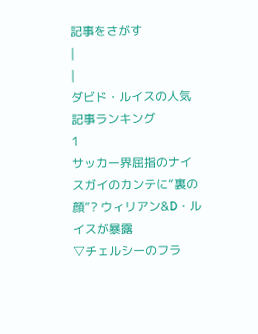記事をさがす
|
|
ダビド・ルイスの人気記事ランキング
1
サッカー界屈指のナイスガイのカンテに“裏の顔”? ウィリアン&D・ルイスが暴露
▽チェルシーのフラ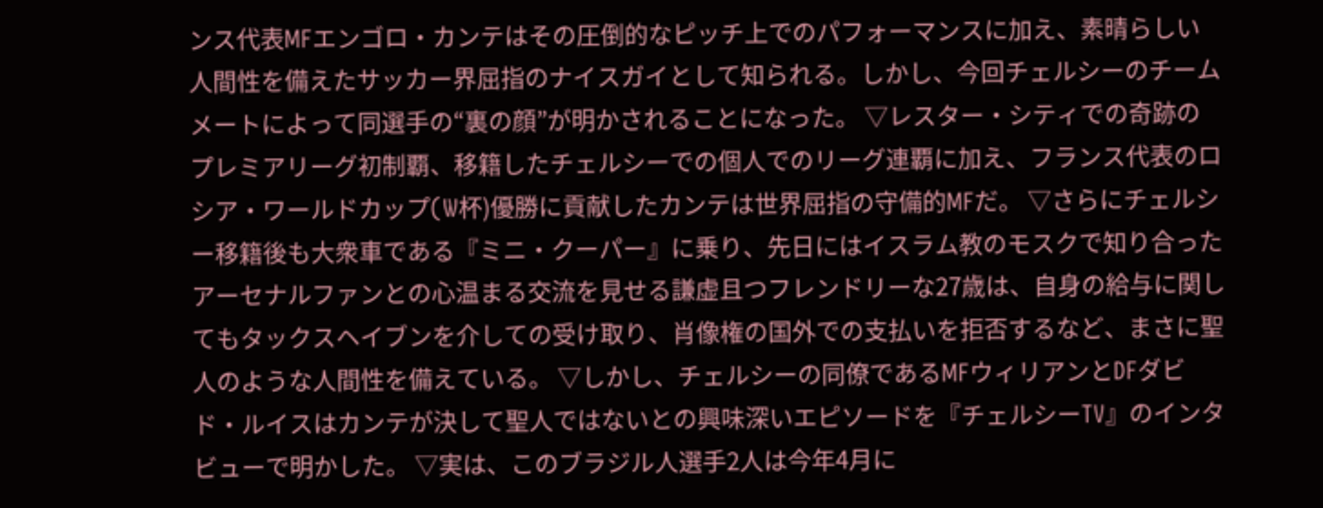ンス代表MFエンゴロ・カンテはその圧倒的なピッチ上でのパフォーマンスに加え、素晴らしい人間性を備えたサッカー界屈指のナイスガイとして知られる。しかし、今回チェルシーのチームメートによって同選手の“裏の顔”が明かされることになった。 ▽レスター・シティでの奇跡のプレミアリーグ初制覇、移籍したチェルシーでの個人でのリーグ連覇に加え、フランス代表のロシア・ワールドカップ(W杯)優勝に貢献したカンテは世界屈指の守備的MFだ。 ▽さらにチェルシー移籍後も大衆車である『ミニ・クーパー』に乗り、先日にはイスラム教のモスクで知り合ったアーセナルファンとの心温まる交流を見せる謙虚且つフレンドリーな27歳は、自身の給与に関してもタックスヘイブンを介しての受け取り、肖像権の国外での支払いを拒否するなど、まさに聖人のような人間性を備えている。 ▽しかし、チェルシーの同僚であるMFウィリアンとDFダビド・ルイスはカンテが決して聖人ではないとの興味深いエピソードを『チェルシーTV』のインタビューで明かした。 ▽実は、このブラジル人選手2人は今年4月に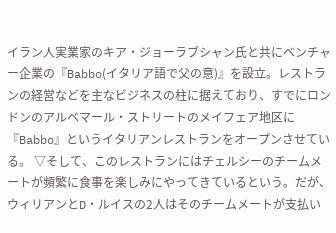イラン人実業家のキア・ジョーラブシャン氏と共にベンチャー企業の『Babbo(イタリア語で父の意)』を設立。レストランの経営などを主なビジネスの柱に据えており、すでにロンドンのアルベマール・ストリートのメイフェア地区に『Babbo』というイタリアンレストランをオープンさせている。 ▽そして、このレストランにはチェルシーのチームメートが頻繁に食事を楽しみにやってきているという。だが、ウィリアンとD・ルイスの2人はそのチームメートが支払い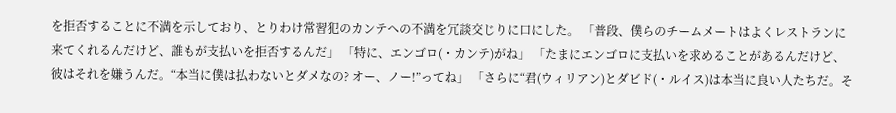を拒否することに不満を示しており、とりわけ常習犯のカンテへの不満を冗談交じりに口にした。 「普段、僕らのチームメートはよくレストランに来てくれるんだけど、誰もが支払いを拒否するんだ」 「特に、エンゴロ(・カンテ)がね」 「たまにエンゴロに支払いを求めることがあるんだけど、彼はそれを嫌うんだ。“本当に僕は払わないとダメなの? オー、ノー!”ってね」 「さらに“君(ウィリアン)とダビド(・ルイス)は本当に良い人たちだ。そ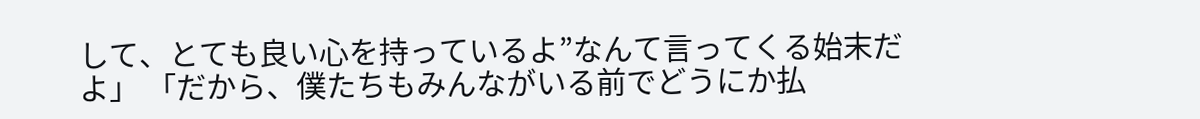して、とても良い心を持っているよ”なんて言ってくる始末だよ」 「だから、僕たちもみんながいる前でどうにか払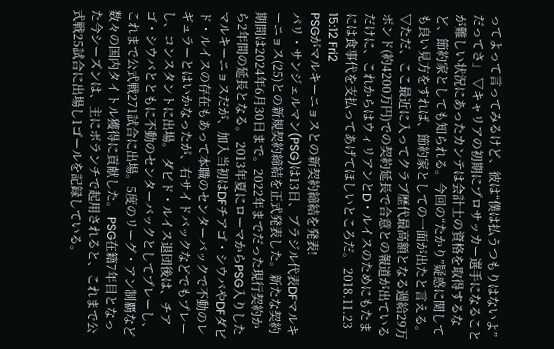ってよって言ってみるけど、彼は“僕は払うつもりはないよ”だってさ」 ▽キャリアの初期にプロサッカー選手になることが難しい状況にあったカンテは会計士の資格を取得するなど、節約家としても知られる。今回の“たかり”疑惑に関しても良い見方をすれば、節約家としての一面が出たと言える。 ▽ただ、ここ最近に入ってクラブ歴代最高額となる週給29万ポンド(約4200万円)での契約延長で合意との報道が出ているだけに、これからはウィリアンとD・ルイスのためにもたまには食事代を支払ってあげてほしいところだ。 2018.11.23 15:12 Fri2
PSGがマルキーニョスとの新契約締結を発表!
パリ・サンジェルマン(PSG)は13日、ブラジル代表DFマルキーニョス(25)との新規契約締結を正式発表した。新たな契約期間は2024年6月30日まで。2022年までだった現行契約から2年間の延長となる。 2013年夏にローマからPSG入りしたマルキーニョスだが、加入当初はDFチアゴ・シウバやDFダビド・ルイスの存在もあって本職のセンターバックで不動のレギュラーとはいかなったが、右サイドバックなどでもプレーし、コンスタントに出場。 ダビド・ルイス退団後は、チアゴ・シウバとともに不動のセンターバックとしてプレーし、これまで公式戦271試合に出場。5度のリーグ・アン制覇など数々の国内タイトル獲得に貢献した。 PSG在籍7年目となった今シーズンは、主にボランチで起用されると、これまで公式戦25試合に出場し1ゴールを記録している。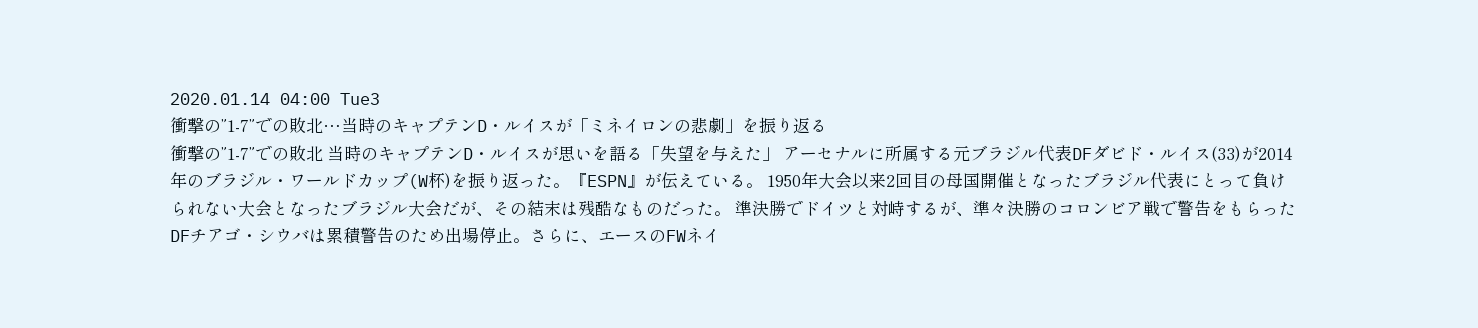2020.01.14 04:00 Tue3
衝撃の”1-7”での敗北…当時のキャプテンD・ルイスが「ミネイロンの悲劇」を振り返る
衝撃の”1-7”での敗北 当時のキャプテンD・ルイスが思いを語る「失望を与えた」 アーセナルに所属する元ブラジル代表DFダビド・ルイス(33)が2014年のブラジル・ワールドカップ(W杯)を振り返った。『ESPN』が伝えている。 1950年大会以来2回目の母国開催となったブラジル代表にとって負けられない大会となったブラジル大会だが、その結末は残酷なものだった。 準決勝でドイツと対峙するが、準々決勝のコロンビア戦で警告をもらったDFチアゴ・シウバは累積警告のため出場停止。さらに、エースのFWネイ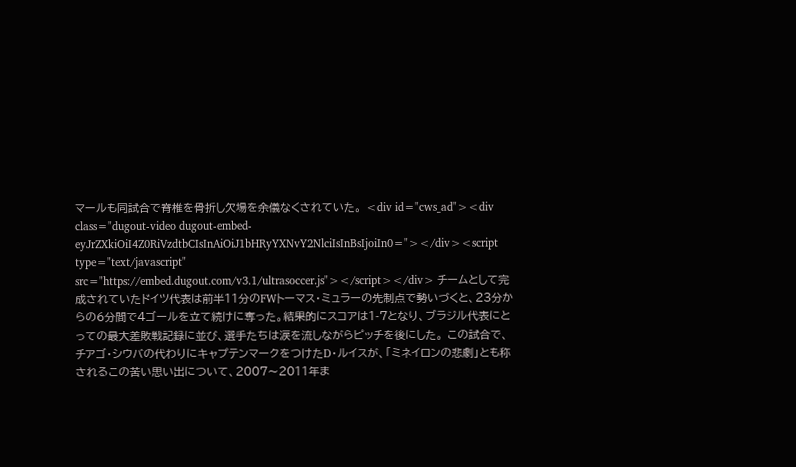マールも同試合で脊椎を骨折し欠場を余儀なくされていた。 <div id="cws_ad"><div class="dugout-video dugout-embed-eyJrZXkiOiI4Z0RiVzdtbCIsInAiOiJ1bHRyYXNvY2NlciIsInBsIjoiIn0="></div><script type="text/javascript" src="https://embed.dugout.com/v3.1/ultrasoccer.js"></script></div> チームとして完成されていたドイツ代表は前半11分のFWトーマス・ミュラーの先制点で勢いづくと、23分からの6分間で4ゴールを立て続けに奪った。結果的にスコアは1-7となり、ブラジル代表にとっての最大差敗戦記録に並び、選手たちは涙を流しながらピッチを後にした。 この試合で、チアゴ・シウバの代わりにキャプテンマークをつけたD・ルイスが、「ミネイロンの悲劇」とも称されるこの苦い思い出について、2007〜2011年ま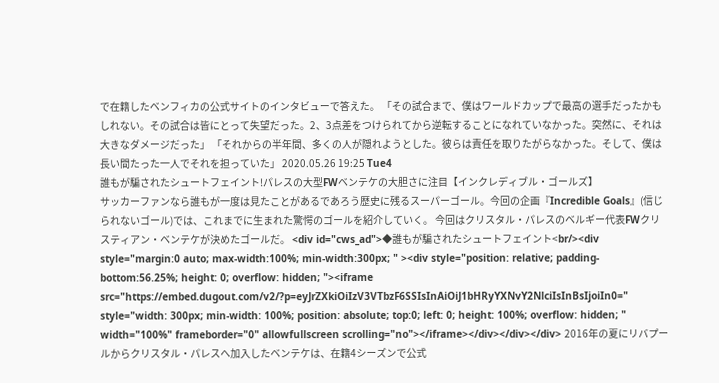で在籍したベンフィカの公式サイトのインタビューで答えた。 「その試合まで、僕はワールドカップで最高の選手だったかもしれない。その試合は皆にとって失望だった。2、3点差をつけられてから逆転することになれていなかった。突然に、それは大きなダメージだった」 「それからの半年間、多くの人が隠れようとした。彼らは責任を取りたがらなかった。そして、僕は長い間たった一人でそれを担っていた」 2020.05.26 19:25 Tue4
誰もが騙されたシュートフェイント!パレスの大型FWベンテケの大胆さに注目【インクレディブル・ゴールズ】
サッカーファンなら誰もが一度は見たことがあるであろう歴史に残るスーパーゴール。今回の企画『Incredible Goals』(信じられないゴール)では、これまでに生まれた驚愕のゴールを紹介していく。 今回はクリスタル・パレスのベルギー代表FWクリスティアン・ベンテケが決めたゴールだ。 <div id="cws_ad">◆誰もが騙されたシュートフェイント<br/><div style="margin:0 auto; max-width:100%; min-width:300px; " ><div style="position: relative; padding-bottom:56.25%; height: 0; overflow: hidden; "><iframe src="https://embed.dugout.com/v2/?p=eyJrZXkiOiIzV3VTbzF6SSIsInAiOiJ1bHRyYXNvY2NlciIsInBsIjoiIn0=" style="width: 300px; min-width: 100%; position: absolute; top:0; left: 0; height: 100%; overflow: hidden; " width="100%" frameborder="0" allowfullscreen scrolling="no"></iframe></div></div></div> 2016年の夏にリバプールからクリスタル・パレスへ加入したベンテケは、在籍4シーズンで公式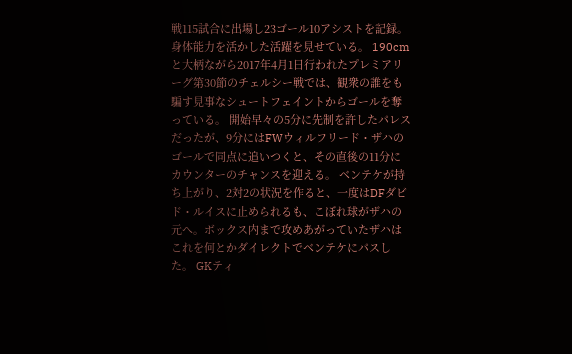戦115試合に出場し23ゴール10アシストを記録。身体能力を活かした活躍を見せている。 190cmと大柄ながら2017年4月1日行われたプレミアリーグ第30節のチェルシー戦では、観衆の誰をも騙す見事なシュートフェイントからゴールを奪っている。 開始早々の5分に先制を許したパレスだったが、9分にはFWウィルフリード・ザハのゴールで同点に追いつくと、その直後の11分にカウンターのチャンスを迎える。 ベンテケが持ち上がり、2対2の状況を作ると、一度はDFダビド・ルイスに止められるも、こぼれ球がザハの元へ。ボックス内まで攻めあがっていたザハはこれを何とかダイレクトでベンテケにパスした。 GKティ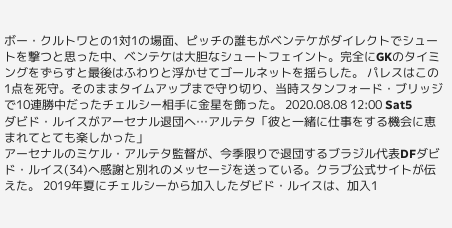ボー・クルトワとの1対1の場面、ピッチの誰もがベンテケがダイレクトでシュートを撃つと思った中、ベンテケは大胆なシュートフェイント。完全にGKのタイミングをずらすと最後はふわりと浮かせてゴールネットを揺らした。 パレスはこの1点を死守。そのままタイムアップまで守り切り、当時スタンフォード・ブリッジで10連勝中だったチェルシー相手に金星を飾った。 2020.08.08 12:00 Sat5
ダビド・ルイスがアーセナル退団へ…アルテタ「彼と一緒に仕事をする機会に恵まれてとても楽しかった」
アーセナルのミケル・アルテタ監督が、今季限りで退団するブラジル代表DFダビド・ルイス(34)へ感謝と別れのメッセージを送っている。クラブ公式サイトが伝えた。 2019年夏にチェルシーから加入したダビド・ルイスは、加入1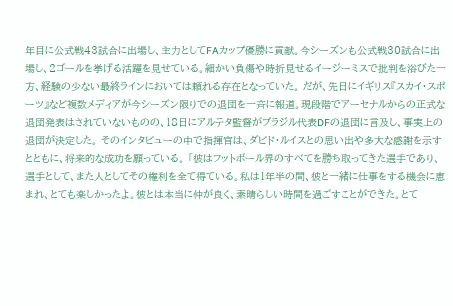年目に公式戦43試合に出場し、主力としてFAカップ優勝に貢献。今シーズンも公式戦30試合に出場し、2ゴールを挙げる活躍を見せている。細かい負傷や時折見せるイージーミスで批判を浴びた一方、経験の少ない最終ラインにおいては頼れる存在となっていた。 だが、先日にイギリス『スカイ・スポーツ』など複数メディアが今シーズン限りでの退団を一斉に報道。現段階でアーセナルからの正式な退団発表はされていないものの、18日にアルテタ監督がブラジル代表DFの退団に言及し、事実上の退団が決定した。 そのインタビューの中で指揮官は、ダビド・ルイスとの思い出や多大な感謝を示すとともに、将来的な成功を願っている。 「彼はフットボール界のすべてを勝ち取ってきた選手であり、選手として、また人としてその権利を全て得ている。私は1年半の間、彼と一緒に仕事をする機会に恵まれ、とても楽しかったよ。彼とは本当に仲が良く、素晴らしい時間を過ごすことができた。とて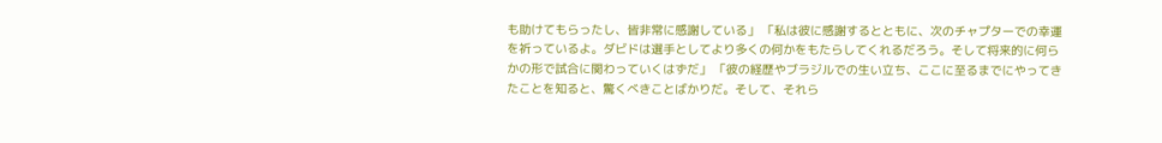も助けてもらったし、皆非常に感謝している」 「私は彼に感謝するとともに、次のチャプターでの幸運を祈っているよ。ダビドは選手としてより多くの何かをもたらしてくれるだろう。そして将来的に何らかの形で試合に関わっていくはずだ」 「彼の経歴やブラジルでの生い立ち、ここに至るまでにやってきたことを知ると、驚くべきことばかりだ。そして、それら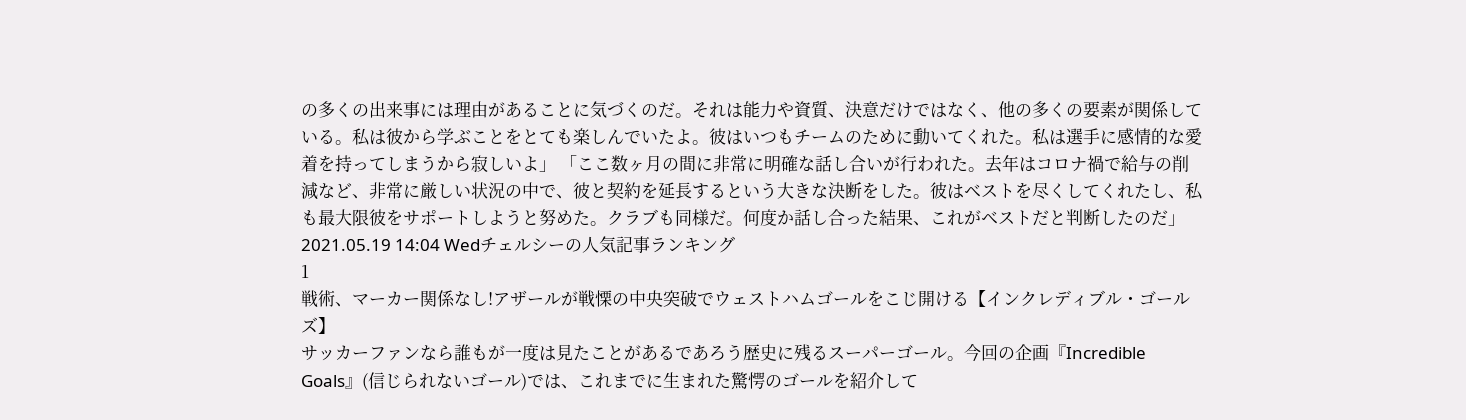の多くの出来事には理由があることに気づくのだ。それは能力や資質、決意だけではなく、他の多くの要素が関係している。私は彼から学ぶことをとても楽しんでいたよ。彼はいつもチームのために動いてくれた。私は選手に感情的な愛着を持ってしまうから寂しいよ」 「ここ数ヶ月の間に非常に明確な話し合いが行われた。去年はコロナ禍で給与の削減など、非常に厳しい状況の中で、彼と契約を延長するという大きな決断をした。彼はベストを尽くしてくれたし、私も最大限彼をサポートしようと努めた。クラブも同様だ。何度か話し合った結果、これがベストだと判断したのだ」 2021.05.19 14:04 Wedチェルシーの人気記事ランキング
1
戦術、マーカー関係なし!アザールが戦慄の中央突破でウェストハムゴールをこじ開ける【インクレディブル・ゴールズ】
サッカーファンなら誰もが一度は見たことがあるであろう歴史に残るスーパーゴール。今回の企画『Incredible Goals』(信じられないゴール)では、これまでに生まれた驚愕のゴールを紹介して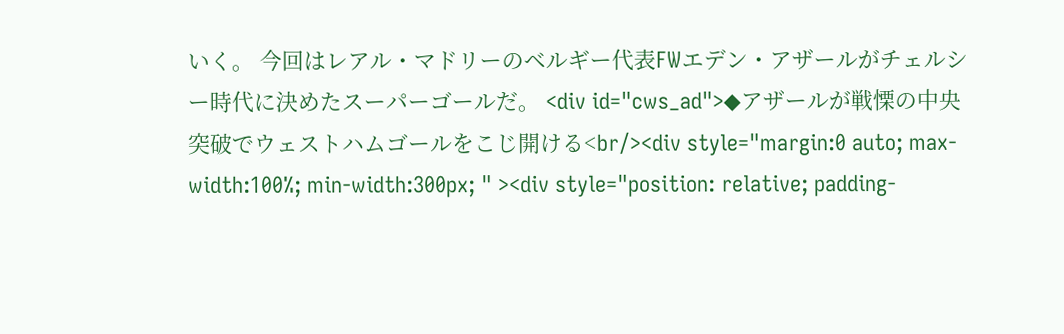いく。 今回はレアル・マドリーのベルギー代表FWエデン・アザールがチェルシー時代に決めたスーパーゴールだ。 <div id="cws_ad">◆アザールが戦慄の中央突破でウェストハムゴールをこじ開ける<br/><div style="margin:0 auto; max-width:100%; min-width:300px; " ><div style="position: relative; padding-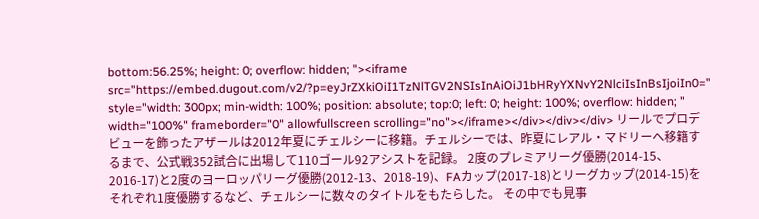bottom:56.25%; height: 0; overflow: hidden; "><iframe src="https://embed.dugout.com/v2/?p=eyJrZXkiOiI1TzNlTGV2NSIsInAiOiJ1bHRyYXNvY2NlciIsInBsIjoiIn0=" style="width: 300px; min-width: 100%; position: absolute; top:0; left: 0; height: 100%; overflow: hidden; " width="100%" frameborder="0" allowfullscreen scrolling="no"></iframe></div></div></div> リールでプロデビューを飾ったアザールは2012年夏にチェルシーに移籍。チェルシーでは、昨夏にレアル・マドリーへ移籍するまで、公式戦352試合に出場して110ゴール92アシストを記録。 2度のプレミアリーグ優勝(2014-15、2016-17)と2度のヨーロッパリーグ優勝(2012-13、2018-19)、FAカップ(2017-18)とリーグカップ(2014-15)をそれぞれ1度優勝するなど、チェルシーに数々のタイトルをもたらした。 その中でも見事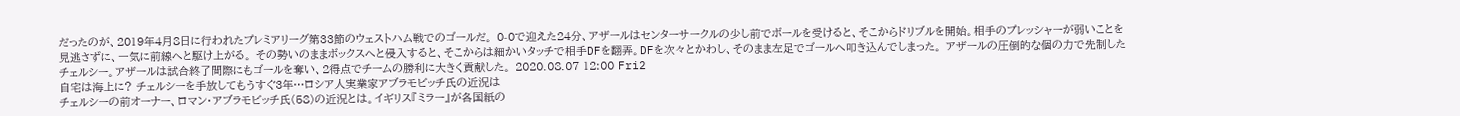だったのが、2019年4月8日に行われたプレミアリーグ第33節のウェストハム戦でのゴールだ。 0-0で迎えた24分、アザールはセンターサークルの少し前でボールを受けると、そこからドリブルを開始。相手のプレッシャーが弱いことを見逃さずに、一気に前線へと駆け上がる。 その勢いのままボックスへと侵入すると、そこからは細かいタッチで相手DFを翻弄。DFを次々とかわし、そのまま左足でゴールへ叩き込んでしまった。 アザールの圧倒的な個の力で先制したチェルシー。アザールは試合終了間際にもゴールを奪い、2得点でチームの勝利に大きく貢献した。 2020.08.07 12:00 Fri2
自宅は海上に? チェルシーを手放してもうすぐ3年…ロシア人実業家アブラモビッチ氏の近況は
チェルシーの前オーナー、ロマン・アブラモビッチ氏(58)の近況とは。イギリス『ミラー』が各国紙の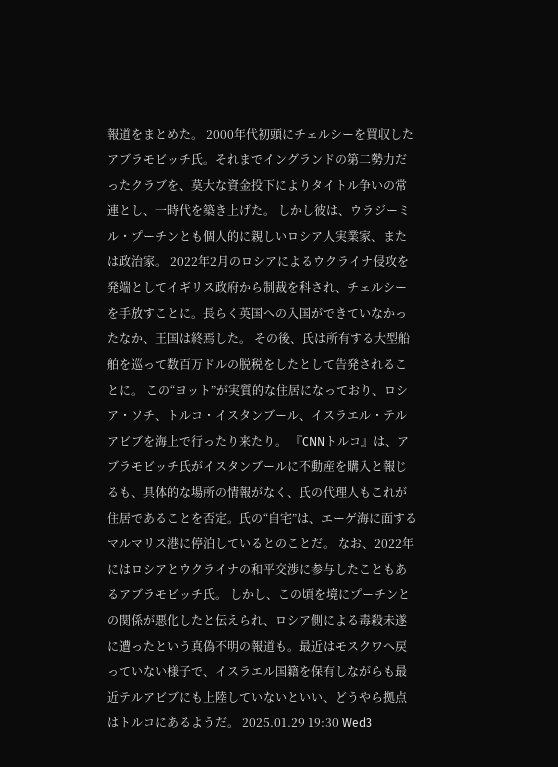報道をまとめた。 2000年代初頭にチェルシーを買収したアブラモビッチ氏。それまでイングランドの第二勢力だったクラブを、莫大な資金投下によりタイトル争いの常連とし、一時代を築き上げた。 しかし彼は、ウラジーミル・プーチンとも個人的に親しいロシア人実業家、または政治家。 2022年2月のロシアによるウクライナ侵攻を発端としてイギリス政府から制裁を科され、チェルシーを手放すことに。長らく英国への入国ができていなかったなか、王国は終焉した。 その後、氏は所有する大型船舶を巡って数百万ドルの脱税をしたとして告発されることに。 この“ヨット”が実質的な住居になっており、ロシア・ソチ、トルコ・イスタンブール、イスラエル・テルアビブを海上で行ったり来たり。 『CNNトルコ』は、アブラモビッチ氏がイスタンブールに不動産を購入と報じるも、具体的な場所の情報がなく、氏の代理人もこれが住居であることを否定。氏の“自宅”は、エーゲ海に面するマルマリス港に停泊しているとのことだ。 なお、2022年にはロシアとウクライナの和平交渉に参与したこともあるアブラモビッチ氏。 しかし、この頃を境にプーチンとの関係が悪化したと伝えられ、ロシア側による毒殺未遂に遭ったという真偽不明の報道も。最近はモスクワへ戻っていない様子で、イスラエル国籍を保有しながらも最近テルアビブにも上陸していないといい、どうやら拠点はトルコにあるようだ。 2025.01.29 19:30 Wed3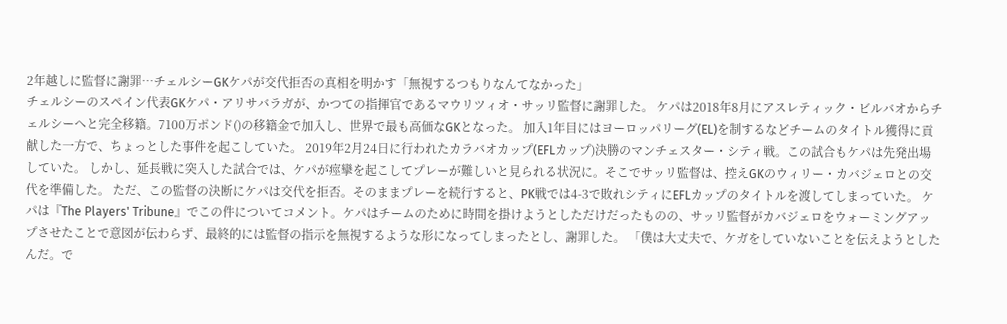2年越しに監督に謝罪…チェルシーGKケパが交代拒否の真相を明かす「無視するつもりなんてなかった」
チェルシーのスペイン代表GKケパ・アリサバラガが、かつての指揮官であるマウリツィオ・サッリ監督に謝罪した。 ケパは2018年8月にアスレティック・ビルバオからチェルシーへと完全移籍。7100万ポンド()の移籍金で加入し、世界で最も高価なGKとなった。 加入1年目にはヨーロッパリーグ(EL)を制するなどチームのタイトル獲得に貢献した一方で、ちょっとした事件を起こしていた。 2019年2月24日に行われたカラバオカップ(EFLカップ)決勝のマンチェスター・シティ戦。この試合もケパは先発出場していた。 しかし、延長戦に突入した試合では、ケパが痙攣を起こしてプレーが難しいと見られる状況に。そこでサッリ監督は、控えGKのウィリー・カバジェロとの交代を準備した。 ただ、この監督の決断にケパは交代を拒否。そのままプレーを続行すると、PK戦では4-3で敗れシティにEFLカップのタイトルを渡してしまっていた。 ケパは『The Players' Tribune』でこの件についてコメント。ケパはチームのために時間を掛けようとしただけだったものの、サッリ監督がカバジェロをウォーミングアップさせたことで意図が伝わらず、最終的には監督の指示を無視するような形になってしまったとし、謝罪した。 「僕は大丈夫で、ケガをしていないことを伝えようとしたんだ。で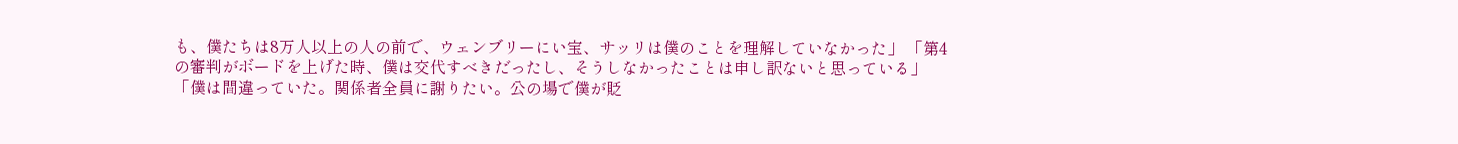も、僕たちは8万人以上の人の前で、ウェンブリーにい宝、サッリは僕のことを理解していなかった」 「第4の審判がボードを上げた時、僕は交代すべきだったし、そうしなかったことは申し訳ないと思っている」 「僕は間違っていた。関係者全員に謝りたい。公の場で僕が貶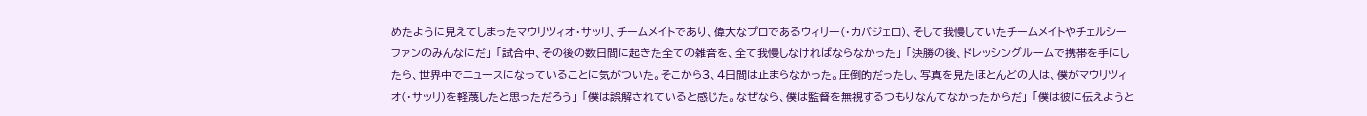めたように見えてしまったマウリツィオ・サッリ、チームメイトであり、偉大なプロであるウィリー(・カバジェロ)、そして我慢していたチームメイトやチェルシーファンのみんなにだ」 「試合中、その後の数日間に起きた全ての雑音を、全て我慢しなければならなかった」 「決勝の後、ドレッシングルームで携帯を手にしたら、世界中でニュースになっていることに気がついた。そこから3、4日間は止まらなかった。圧倒的だったし、写真を見たほとんどの人は、僕がマウリツィオ(・サッリ)を軽蔑したと思っただろう」 「僕は誤解されていると感じた。なぜなら、僕は監督を無視するつもりなんてなかったからだ」 「僕は彼に伝えようと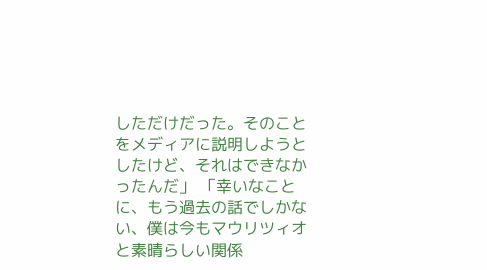しただけだった。そのことをメディアに説明しようとしたけど、それはできなかったんだ」 「幸いなことに、もう過去の話でしかない、僕は今もマウリツィオと素晴らしい関係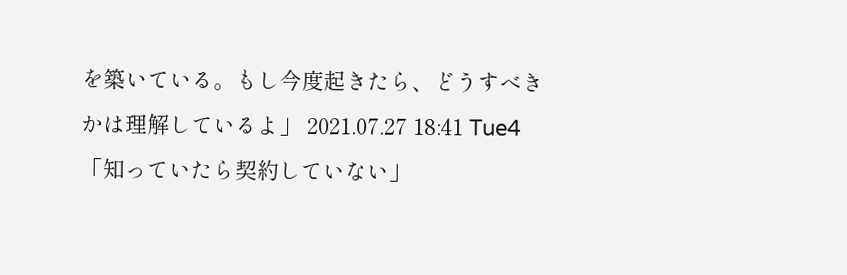を築いている。もし今度起きたら、どうすべきかは理解しているよ」 2021.07.27 18:41 Tue4
「知っていたら契約していない」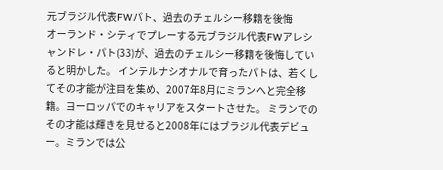元ブラジル代表FWパト、過去のチェルシー移籍を後悔
オーランド・シティでプレーする元ブラジル代表FWアレシャンドレ・パト(33)が、過去のチェルシー移籍を後悔していると明かした。 インテルナシオナルで育ったパトは、若くしてその才能が注目を集め、2007年8月にミランへと完全移籍。ヨーロッパでのキャリアをスタートさせた。 ミランでのその才能は輝きを見せると2008年にはブラジル代表デビュー。ミランでは公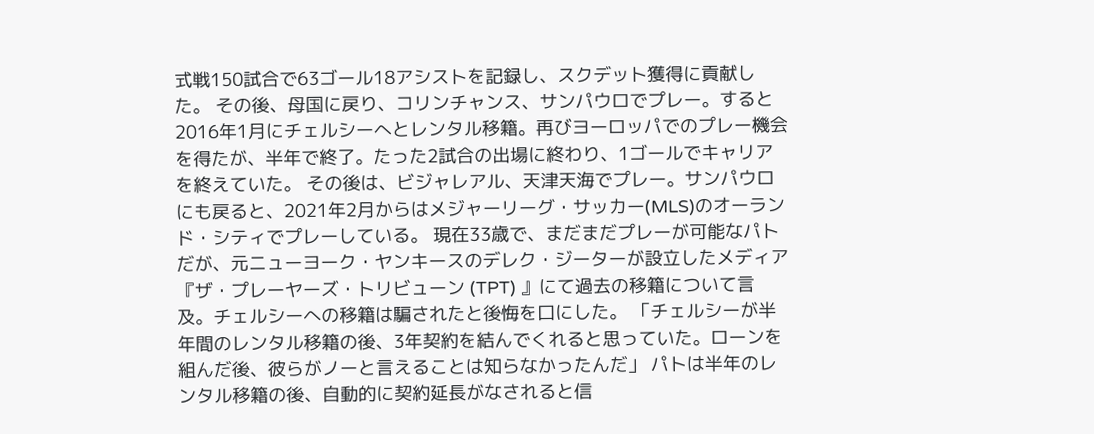式戦150試合で63ゴール18アシストを記録し、スクデット獲得に貢献した。 その後、母国に戻り、コリンチャンス、サンパウロでプレー。すると2016年1月にチェルシーへとレンタル移籍。再びヨーロッパでのプレー機会を得たが、半年で終了。たった2試合の出場に終わり、1ゴールでキャリアを終えていた。 その後は、ビジャレアル、天津天海でプレー。サンパウロにも戻ると、2021年2月からはメジャーリーグ・サッカー(MLS)のオーランド・シティでプレーしている。 現在33歳で、まだまだプレーが可能なパトだが、元ニューヨーク・ヤンキースのデレク・ジーターが設立したメディア『ザ・プレーヤーズ・トリビューン (TPT) 』にて過去の移籍について言及。チェルシーへの移籍は騙されたと後悔を口にした。 「チェルシーが半年間のレンタル移籍の後、3年契約を結んでくれると思っていた。ローンを組んだ後、彼らがノーと言えることは知らなかったんだ」 パトは半年のレンタル移籍の後、自動的に契約延長がなされると信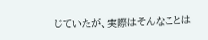じていたが、実際はそんなことは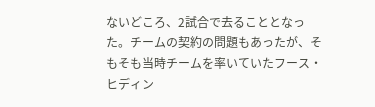ないどころ、2試合で去ることとなった。チームの契約の問題もあったが、そもそも当時チームを率いていたフース・ヒディン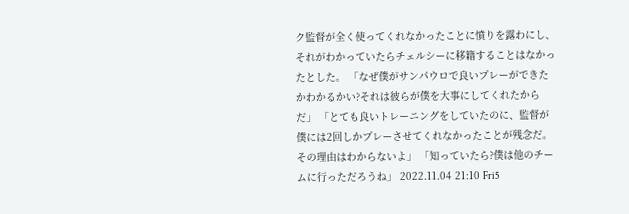ク監督が全く使ってくれなかったことに憤りを露わにし、それがわかっていたらチェルシーに移籍することはなかったとした。 「なぜ僕がサンパウロで良いプレーができたかわかるかい?それは彼らが僕を大事にしてくれたからだ」 「とても良いトレーニングをしていたのに、監督が僕には2回しかプレーさせてくれなかったことが残念だ。その理由はわからないよ」 「知っていたら?僕は他のチームに行っただろうね」 2022.11.04 21:10 Fri5